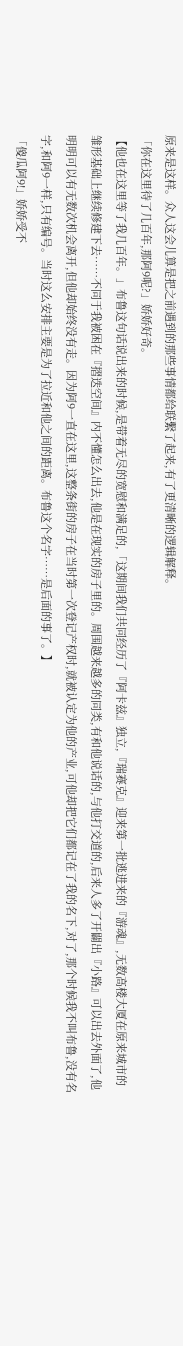原来是这样。众人这会儿算是把之前遇到的那些事情都给联繫了起来,有了更清晰的逻辑解释。
「你在这里待了几百年,那阿9呢?」娇娇好奇。
【他也在这里等了我几百年。」布鲁这句话说出来的时候,是带着无尽的宽慰和满足的,「这期间我们共同经历了『阿卡兹』独立,『瑞赛克』迎来第一批逃进来的『游魂』,无数高楼大厦在原来城市的雏形基础上继续修建下去……不同于我被困在『摺迭空间』内不懂怎么出去,他是在现实的房子里的。周围越来越多的同类,有和他说话的,与他打交道的,后来人多了开闢出『小路』可以出去外面了,他明明可以有无数次机会离开,但他却始终没有走。因为阿9一直在这里,这整条街的房子在当时第一次登记产权时,就被认定为他的产业,可他却把它们都记在了我的名下,对了,那个时候我不叫布鲁,没有名字,和阿9一样,只有编号。当时这么安排主要是为了拉近和他之间的距离。布鲁这个名字……是后面的事了。】
「傻瓜阿9!」娇娇受不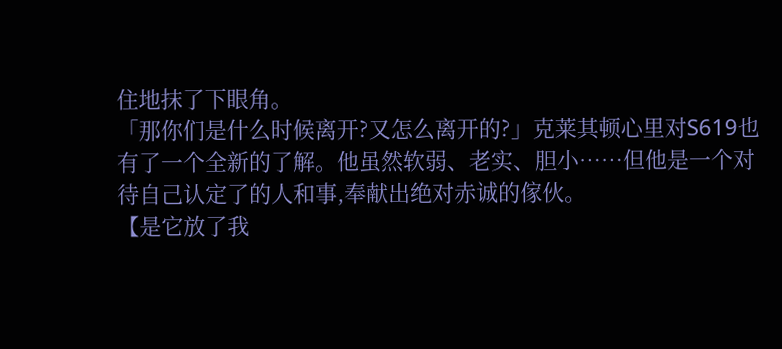住地抹了下眼角。
「那你们是什么时候离开?又怎么离开的?」克莱其顿心里对S619也有了一个全新的了解。他虽然软弱、老实、胆小……但他是一个对待自己认定了的人和事,奉献出绝对赤诚的傢伙。
【是它放了我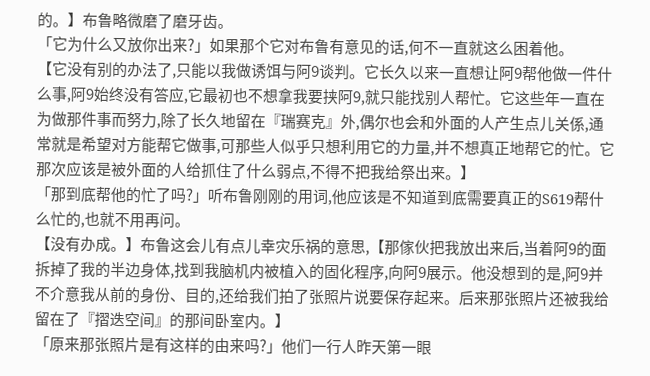的。】布鲁略微磨了磨牙齿。
「它为什么又放你出来?」如果那个它对布鲁有意见的话,何不一直就这么困着他。
【它没有别的办法了,只能以我做诱饵与阿9谈判。它长久以来一直想让阿9帮他做一件什么事,阿9始终没有答应,它最初也不想拿我要挟阿9,就只能找别人帮忙。它这些年一直在为做那件事而努力,除了长久地留在『瑞赛克』外,偶尔也会和外面的人产生点儿关係,通常就是希望对方能帮它做事,可那些人似乎只想利用它的力量,并不想真正地帮它的忙。它那次应该是被外面的人给抓住了什么弱点,不得不把我给祭出来。】
「那到底帮他的忙了吗?」听布鲁刚刚的用词,他应该是不知道到底需要真正的S619帮什么忙的,也就不用再问。
【没有办成。】布鲁这会儿有点儿幸灾乐祸的意思,【那傢伙把我放出来后,当着阿9的面拆掉了我的半边身体,找到我脑机内被植入的固化程序,向阿9展示。他没想到的是,阿9并不介意我从前的身份、目的,还给我们拍了张照片说要保存起来。后来那张照片还被我给留在了『摺迭空间』的那间卧室内。】
「原来那张照片是有这样的由来吗?」他们一行人昨天第一眼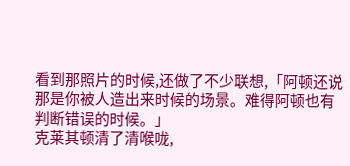看到那照片的时候,还做了不少联想,「阿顿还说那是你被人造出来时候的场景。难得阿顿也有判断错误的时候。」
克莱其顿清了清喉咙,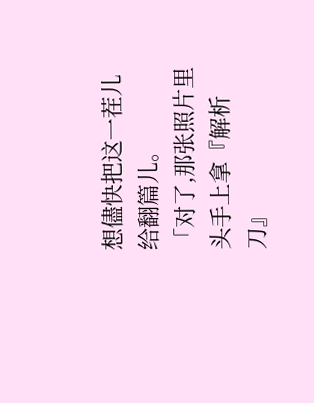想儘快把这一茬儿给翻篇儿。
「对了,那张照片里头手上拿『解析刀』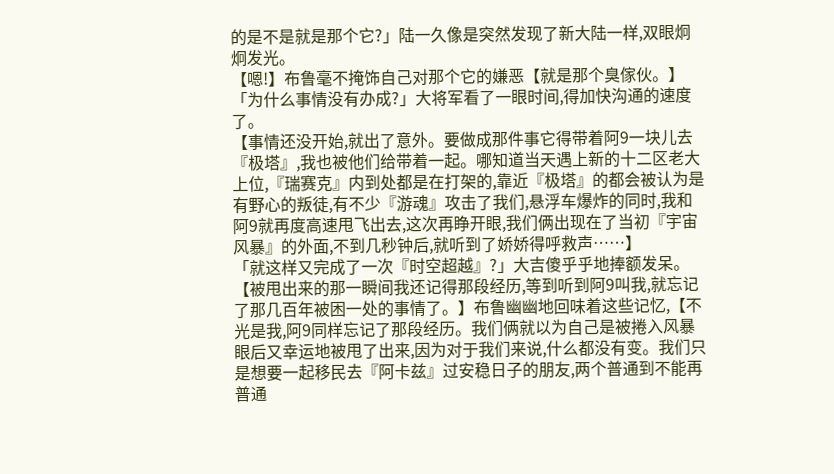的是不是就是那个它?」陆一久像是突然发现了新大陆一样,双眼炯炯发光。
【嗯!】布鲁毫不掩饰自己对那个它的嫌恶【就是那个臭傢伙。】
「为什么事情没有办成?」大将军看了一眼时间,得加快沟通的速度了。
【事情还没开始,就出了意外。要做成那件事它得带着阿9一块儿去『极塔』,我也被他们给带着一起。哪知道当天遇上新的十二区老大上位,『瑞赛克』内到处都是在打架的,靠近『极塔』的都会被认为是有野心的叛徒,有不少『游魂』攻击了我们,悬浮车爆炸的同时,我和阿9就再度高速甩飞出去,这次再睁开眼,我们俩出现在了当初『宇宙风暴』的外面,不到几秒钟后,就听到了娇娇得呼救声……】
「就这样又完成了一次『时空超越』?」大吉傻乎乎地捧额发呆。
【被甩出来的那一瞬间我还记得那段经历,等到听到阿9叫我,就忘记了那几百年被困一处的事情了。】布鲁幽幽地回味着这些记忆,【不光是我,阿9同样忘记了那段经历。我们俩就以为自己是被捲入风暴眼后又幸运地被甩了出来,因为对于我们来说,什么都没有变。我们只是想要一起移民去『阿卡兹』过安稳日子的朋友,两个普通到不能再普通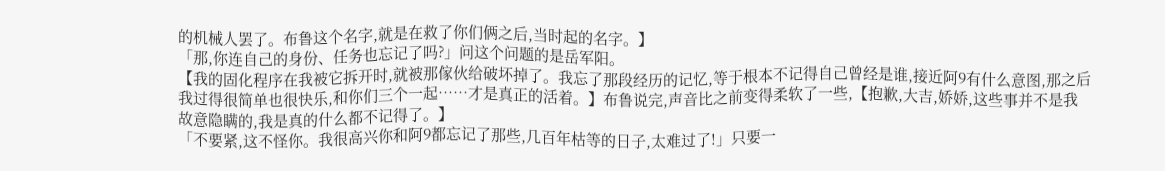的机械人罢了。布鲁这个名字,就是在救了你们俩之后,当时起的名字。】
「那,你连自己的身份、任务也忘记了吗?」问这个问题的是岳军阳。
【我的固化程序在我被它拆开时,就被那傢伙给破坏掉了。我忘了那段经历的记忆,等于根本不记得自己曾经是谁,接近阿9有什么意图,那之后我过得很简单也很快乐,和你们三个一起……才是真正的活着。】布鲁说完,声音比之前变得柔软了一些,【抱歉,大吉,娇娇,这些事并不是我故意隐瞒的,我是真的什么都不记得了。】
「不要紧,这不怪你。我很高兴你和阿9都忘记了那些,几百年枯等的日子,太难过了!」只要一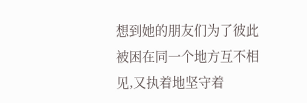想到她的朋友们为了彼此被困在同一个地方互不相见,又执着地坚守着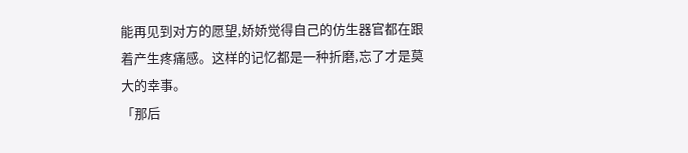能再见到对方的愿望,娇娇觉得自己的仿生器官都在跟着产生疼痛感。这样的记忆都是一种折磨,忘了才是莫大的幸事。
「那后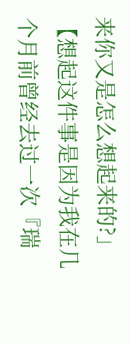来你又是怎么想起来的?」
【想起这件事是因为我在几个月前曾经去过一次『瑞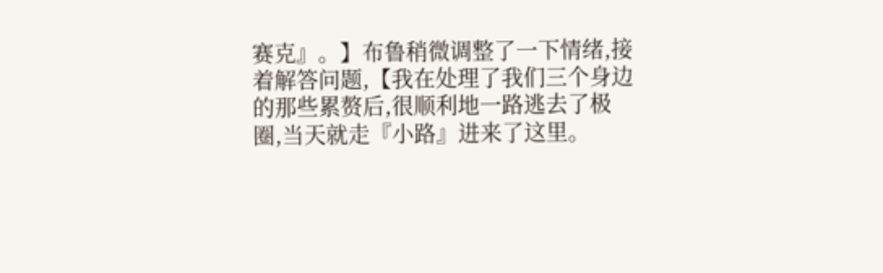赛克』。】布鲁稍微调整了一下情绪,接着解答问题,【我在处理了我们三个身边的那些累赘后,很顺利地一路逃去了极圈,当天就走『小路』进来了这里。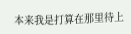本来我是打算在那里待上